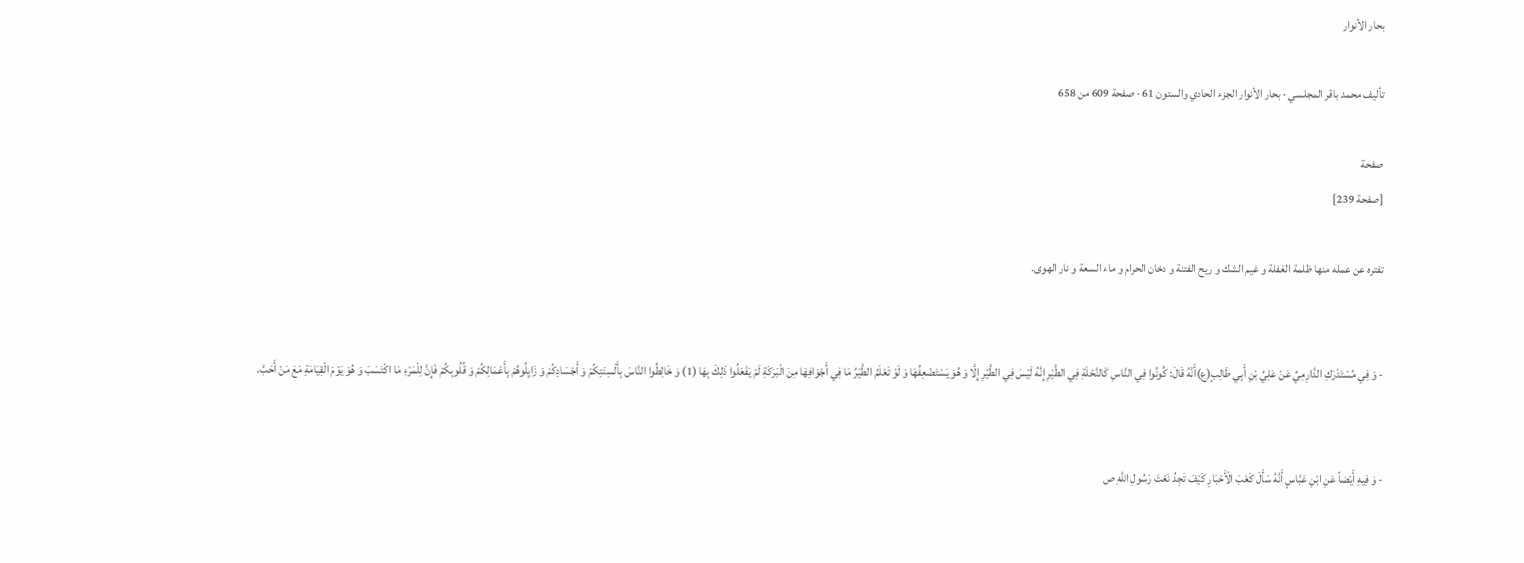بحار الأنوار

تأليف محمد باقر المجلسي · بحار الأنوار الجزء الحادي والستون 61 · صفحة 609 من 658

صفحة
[صفحة 239]

تفتره عن عمله منها ظلمة الغفلة و غيم الشك و ريح الفتنة و دخان الحرام و ماء السعة و نار الهوى.


- وَ فِي مُسْتَدْرَكِ الدَّارِمِيِّ عَنْ عَلِيِّ بْنِ أَبِي طَالِبٍ(ع)أَنَّهُ قَالَ: كُونُوا فِي النَّاسِ كَالنَّحْلَةِ فِي الطَّيْرِ إِنَّهُ لَيْسَ فِي الطَّيْرِ إِلَّا وَ هُوَ يَسْتَضْعِفُهَا وَ لَوْ تَعْلَمُ الطَّيْرُ مَا فِي أَجْوَافِهَا مِنَ الْبَرَكَةِ لَمْ يَفْعَلُوا ذَلِكَ بِهَا (1) وَ خَالِطُوا النَّاسَ بِأَلْسِنَتِكُمْ وَ أَجْسَادِكُمْ وَ زَايِلُوهُمْ بِأَعْمَالِكُمْ وَ قُلُوبِكُمْ فَإِنَّ لِلْمَرْءِ مَا اكْتَسَبَ وَ هُوَ يَوْمَ الْقِيَامَةِ مَعَ مَنْ أَحَبَّ.


- وَ فِيهِ أَيْضاً عَنِ ابْنِ عَبَّاسٍ أَنَّهُ سَأَلَ كَعْبَ الْأَحْبَارِ كَيْفَ تَجِدُ نَعْتَ رَسُولِ اللَّهِ ص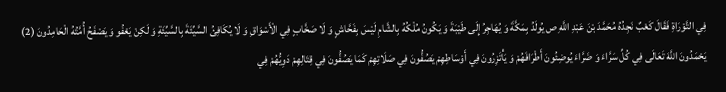فِي التَّوْرَاةِ فَقَالَ كَعْبٌ نَجِدُهُ مُحَمَّدَ بْنَ عَبْدِ اللَّهِ ص يُولَدُ بِمَكَّةَ وَ يُهَاجِرُ إِلَى طَيْبَةَ وَ يَكُونُ مُلْكُهُ بِالشَّامِ لَيْسَ بِفَحَّاشٍ وَ لَا صَخَّابٍ فِي الْأَسْوَاقِ وَ لَا يُكَافِئُ السَّيِّئَةَ بِالسَّيِّئَةِ وَ لَكِنْ يَعْفُو وَ يَصْفَحُ أُمَّتُهُ الْحَامِدُونَ (2) يَحْمَدُونَ اللَّهَ تَعَالَى فِي كُلِّ سَرَّاءَ وَ ضَرَّاءَ يُوضِئُونَ أَطْرَافَهُمْ وَ يَأْتَزِرُونَ فِي أَوْسَاطِهِمْ يَصُفُّونَ فِي صَلَاتِهِمْ كَمَا يَصُفُّونَ فِي قِتَالِهِمْ دَوِيُّهُمْ فِي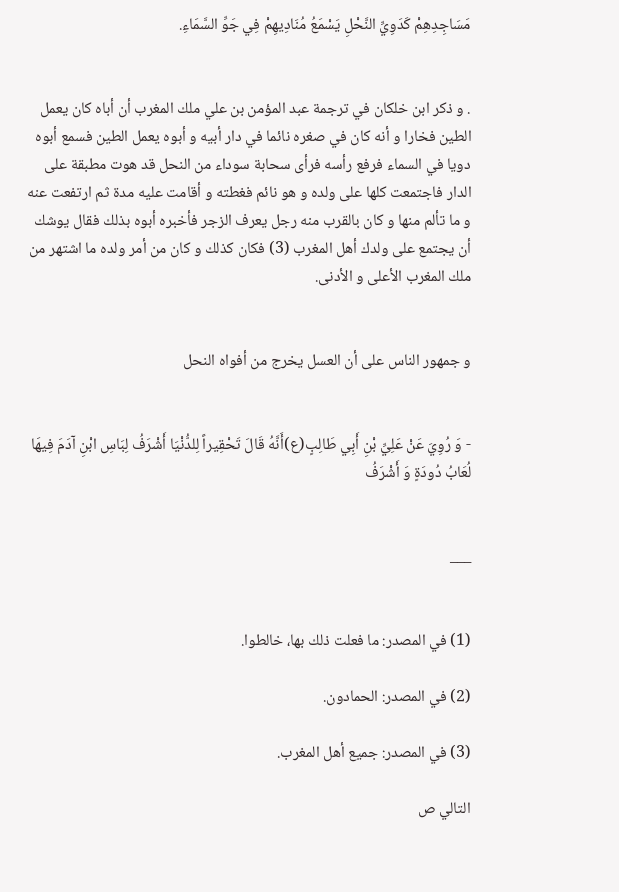مَسَاجِدِهِمْ كَدَوِيِّ النَّحْلِ يَسْمَعُ مُنَادِيهِمْ فِي جَوِّ السَّمَاءِ.


. و ذكر ابن خلكان في ترجمة عبد المؤمن بن علي ملك المغرب أن أباه كان يعمل الطين فخارا و أنه كان في صغره نائما في دار أبيه و أبوه يعمل الطين فسمع أبوه دويا في السماء فرفع رأسه فرأى سحابة سوداء من النحل قد هوت مطبقة على الدار فاجتمعت كلها على ولده و هو نائم فغطته و أقامت عليه مدة ثم ارتفعت عنه و ما تألم منها و كان بالقرب منه رجل يعرف الزجر فأخبره أبوه بذلك فقال يوشك أن يجتمع على ولدك أهل المغرب (3) فكان كذلك و كان من أمر ولده ما اشتهر من ملك المغرب الأعلى و الأدنى.


و جمهور الناس على أن العسل يخرج من أفواه النحل


- وَ رُوِيَ عَنْ عَلِيِّ بْنِ أَبِي طَالِبٍ(ع)أَنَّهُ قَالَ تَحْقِيراً لِلدُّنْيَا أَشْرَفُ لِبَاسِ ابْنِ آدَمَ فِيهَا لُعَابُ دُودَةٍ وَ أَشْرَفُ


___


(1) في المصدر: ما فعلت ذلك بها، خالطوا.

(2) في المصدر: الحمادون.

(3) في المصدر: جميع أهل المغرب.

التالي ص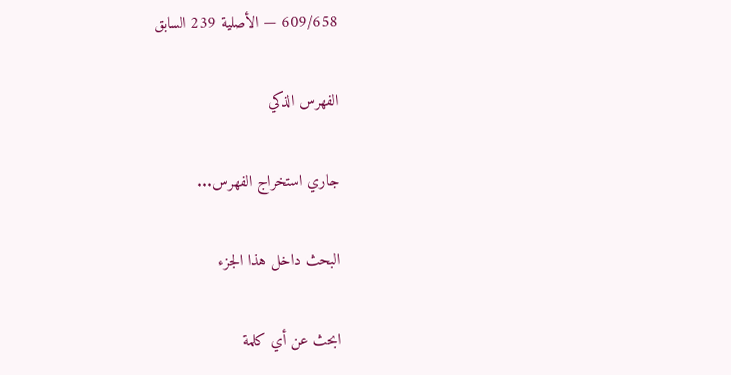609/658 — الأصلية 239 السابق

الفهرس الذكي

جاري استخراج الفهرس...

البحث داخل هذا الجزء

ابحث عن أي كلمة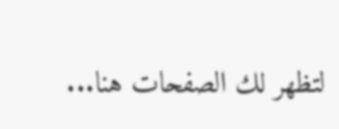لتظهر لك الصفحات هنا...